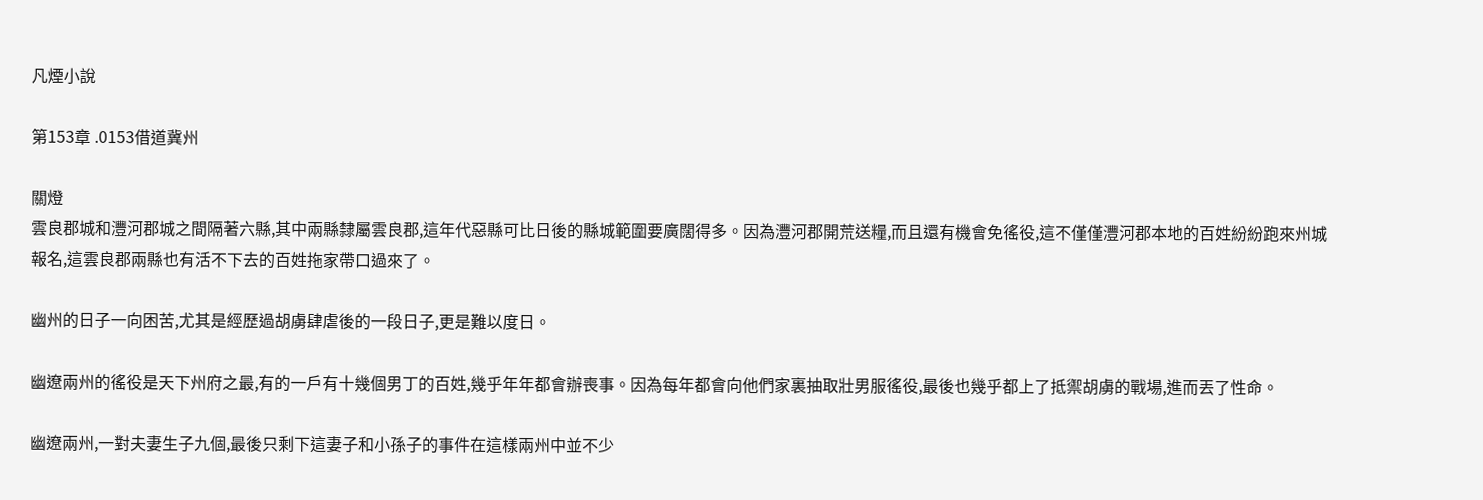凡煙小說

第153章 .0153借道冀州

關燈
雲良郡城和灃河郡城之間隔著六縣,其中兩縣隸屬雲良郡,這年代惡縣可比日後的縣城範圍要廣闊得多。因為灃河郡開荒送糧,而且還有機會免徭役,這不僅僅灃河郡本地的百姓紛紛跑來州城報名,這雲良郡兩縣也有活不下去的百姓拖家帶口過來了。

幽州的日子一向困苦,尤其是經歷過胡虜肆虐後的一段日子,更是難以度日。

幽遼兩州的徭役是天下州府之最,有的一戶有十幾個男丁的百姓,幾乎年年都會辦喪事。因為每年都會向他們家裏抽取壯男服徭役,最後也幾乎都上了抵禦胡虜的戰場,進而丟了性命。

幽遼兩州,一對夫妻生子九個,最後只剩下這妻子和小孫子的事件在這樣兩州中並不少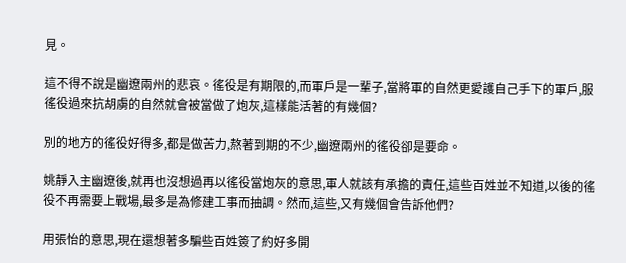見。

這不得不說是幽遼兩州的悲哀。徭役是有期限的,而軍戶是一輩子,當將軍的自然更愛護自己手下的軍戶,服徭役過來抗胡虜的自然就會被當做了炮灰,這樣能活著的有幾個?

別的地方的徭役好得多,都是做苦力,熬著到期的不少,幽遼兩州的徭役卻是要命。

姚靜入主幽遼後,就再也沒想過再以徭役當炮灰的意思,軍人就該有承擔的責任,這些百姓並不知道,以後的徭役不再需要上戰場,最多是為修建工事而抽調。然而,這些,又有幾個會告訴他們?

用張怡的意思,現在還想著多騙些百姓簽了約好多開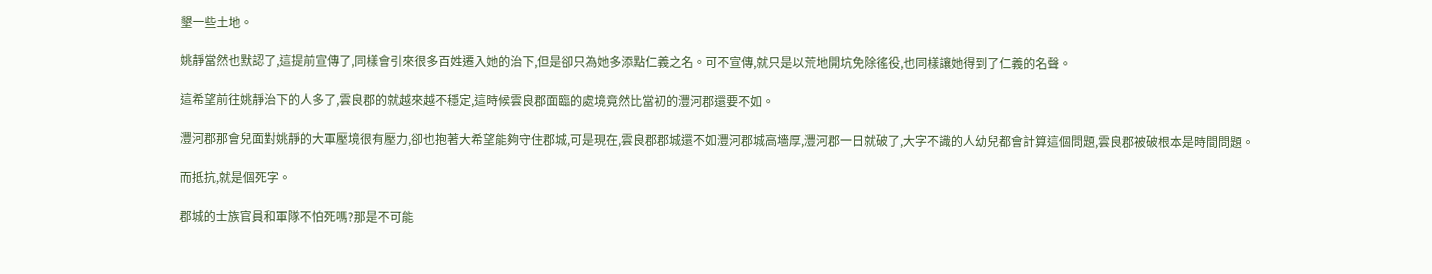墾一些土地。

姚靜當然也默認了,這提前宣傳了,同樣會引來很多百姓遷入她的治下,但是卻只為她多添點仁義之名。可不宣傳,就只是以荒地開坑免除徭役,也同樣讓她得到了仁義的名聲。

這希望前往姚靜治下的人多了,雲良郡的就越來越不穩定,這時候雲良郡面臨的處境竟然比當初的灃河郡還要不如。

灃河郡那會兒面對姚靜的大軍壓境很有壓力,卻也抱著大希望能夠守住郡城,可是現在,雲良郡郡城還不如灃河郡城高墻厚,灃河郡一日就破了,大字不識的人幼兒都會計算這個問題,雲良郡被破根本是時間問題。

而抵抗,就是個死字。

郡城的士族官員和軍隊不怕死嗎?那是不可能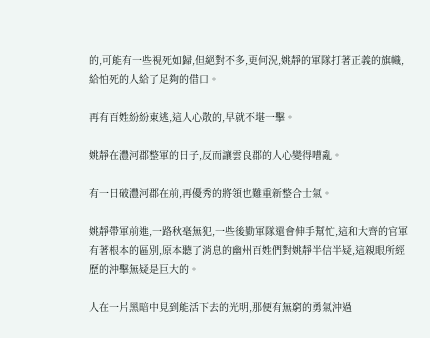的,可能有一些視死如歸,但絕對不多,更何況,姚靜的軍隊打著正義的旗幟,給怕死的人給了足夠的借口。

再有百姓紛紛東逃,這人心散的,早就不堪一擊。

姚靜在灃河郡整軍的日子,反而讓雲良郡的人心變得嘈亂。

有一日破灃河郡在前,再優秀的將領也難重新整合士氣。

姚靜帶軍前進,一路秋毫無犯,一些後勤軍隊還會伸手幫忙,這和大齊的官軍有著根本的區別,原本聽了消息的幽州百姓們對姚靜半信半疑,這親眼所經歷的沖擊無疑是巨大的。

人在一片黑暗中見到能活下去的光明,那便有無窮的勇氣沖過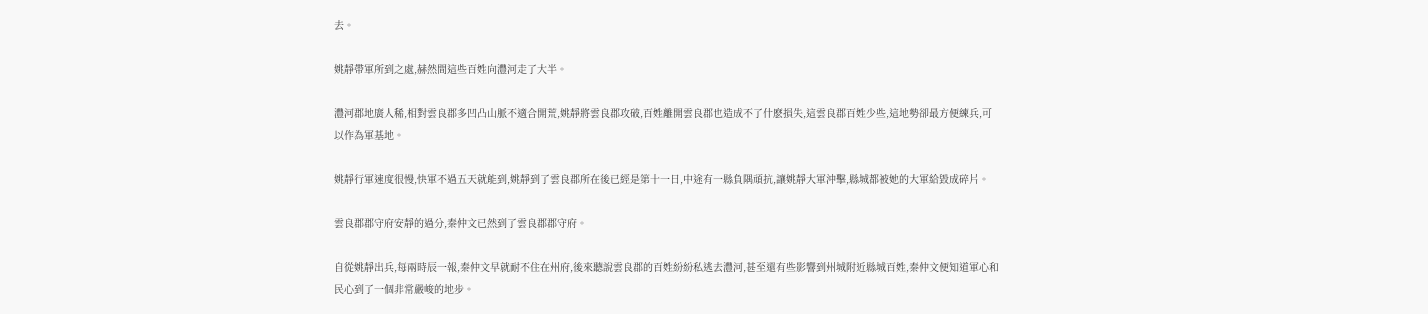去。

姚靜帶軍所到之處,赫然間這些百姓向灃河走了大半。

灃河郡地廣人稀,相對雲良郡多凹凸山脈不適合開荒,姚靜將雲良郡攻破,百姓離開雲良郡也造成不了什麽損失,這雲良郡百姓少些,這地勢卻最方便練兵,可以作為軍基地。

姚靜行軍速度很慢,快軍不過五天就能到,姚靜到了雲良郡所在後已經是第十一日,中途有一縣負隅頑抗,讓姚靜大軍沖擊,縣城都被她的大軍給毀成碎片。

雲良郡郡守府安靜的過分,秦仲文已然到了雲良郡郡守府。

自從姚靜出兵,每兩時辰一報,秦仲文早就耐不住在州府,後來聽說雲良郡的百姓紛紛私逃去灃河,甚至還有些影響到州城附近縣城百姓,秦仲文便知道軍心和民心到了一個非常嚴峻的地步。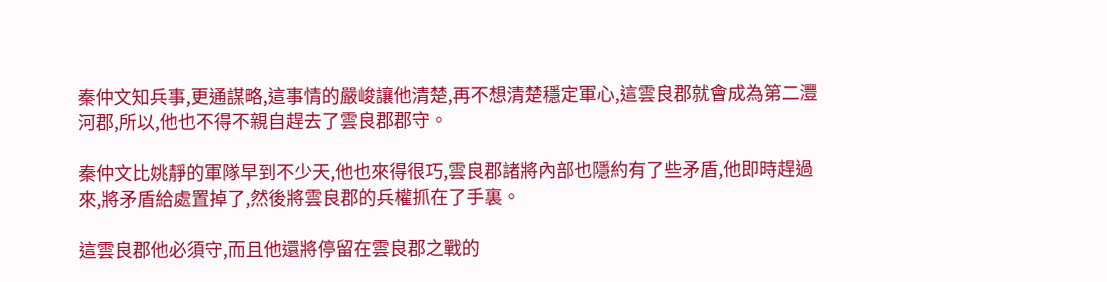秦仲文知兵事,更通謀略,這事情的嚴峻讓他清楚,再不想清楚穩定軍心,這雲良郡就會成為第二灃河郡,所以,他也不得不親自趕去了雲良郡郡守。

秦仲文比姚靜的軍隊早到不少天,他也來得很巧,雲良郡諸將內部也隱約有了些矛盾,他即時趕過來,將矛盾給處置掉了,然後將雲良郡的兵權抓在了手裏。

這雲良郡他必須守,而且他還將停留在雲良郡之戰的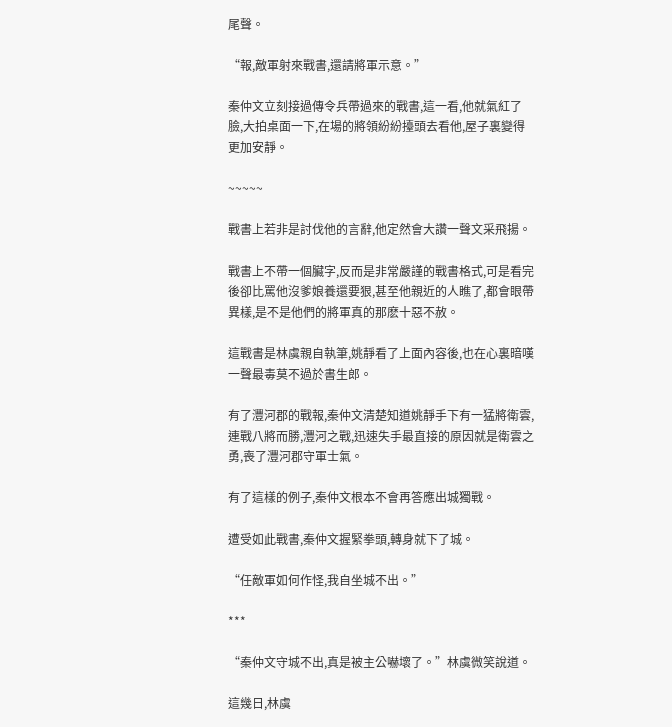尾聲。

“報,敵軍射來戰書,還請將軍示意。”

秦仲文立刻接過傳令兵帶過來的戰書,這一看,他就氣紅了臉,大拍桌面一下,在場的將領紛紛擡頭去看他,屋子裏變得更加安靜。

~~~~~

戰書上若非是討伐他的言辭,他定然會大讚一聲文采飛揚。

戰書上不帶一個臟字,反而是非常嚴謹的戰書格式,可是看完後卻比罵他沒爹娘養還要狠,甚至他親近的人瞧了,都會眼帶異樣,是不是他們的將軍真的那麽十惡不赦。

這戰書是林虞親自執筆,姚靜看了上面內容後,也在心裏暗嘆一聲最毒莫不過於書生郎。

有了灃河郡的戰報,秦仲文清楚知道姚靜手下有一猛將衛雲,連戰八將而勝,灃河之戰,迅速失手最直接的原因就是衛雲之勇,喪了灃河郡守軍士氣。

有了這樣的例子,秦仲文根本不會再答應出城獨戰。

遭受如此戰書,秦仲文握緊拳頭,轉身就下了城。

“任敵軍如何作怪,我自坐城不出。”

***

“秦仲文守城不出,真是被主公嚇壞了。”林虞微笑說道。

這幾日,林虞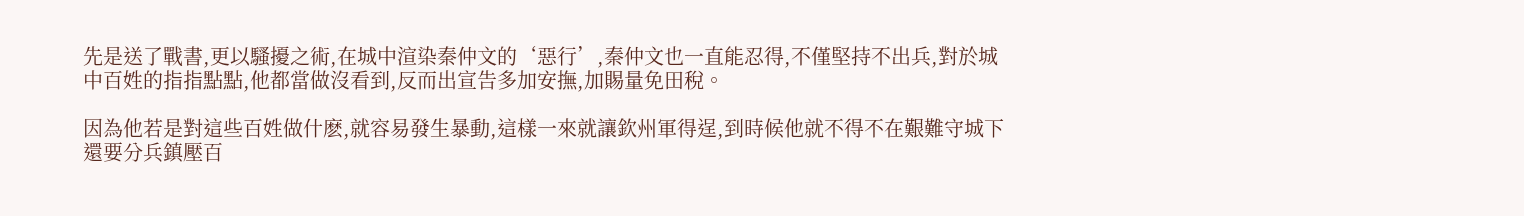先是送了戰書,更以騷擾之術,在城中渲染秦仲文的‘惡行’,秦仲文也一直能忍得,不僅堅持不出兵,對於城中百姓的指指點點,他都當做沒看到,反而出宣告多加安撫,加賜量免田稅。

因為他若是對這些百姓做什麽,就容易發生暴動,這樣一來就讓欽州軍得逞,到時候他就不得不在艱難守城下還要分兵鎮壓百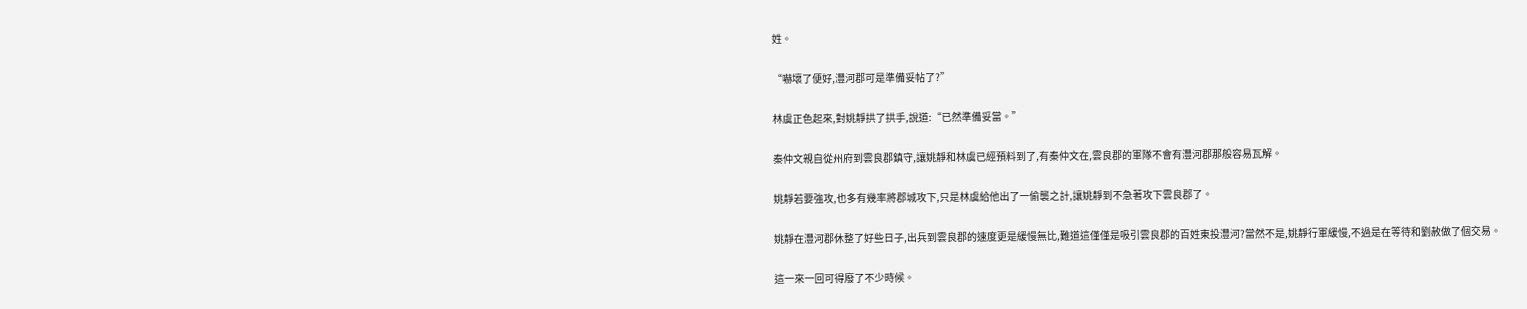姓。

“嚇壞了便好,灃河郡可是準備妥帖了?”

林虞正色起來,對姚靜拱了拱手,說道:“已然準備妥當。”

秦仲文親自從州府到雲良郡鎮守,讓姚靜和林虞已經預料到了,有秦仲文在,雲良郡的軍隊不會有灃河郡那般容易瓦解。

姚靜若要強攻,也多有幾率將郡城攻下,只是林虞給他出了一偷襲之計,讓姚靜到不急著攻下雲良郡了。

姚靜在灃河郡休整了好些日子,出兵到雲良郡的速度更是緩慢無比,難道這僅僅是吸引雲良郡的百姓東投灃河?當然不是,姚靜行軍緩慢,不過是在等待和劉赦做了個交易。

這一來一回可得廢了不少時候。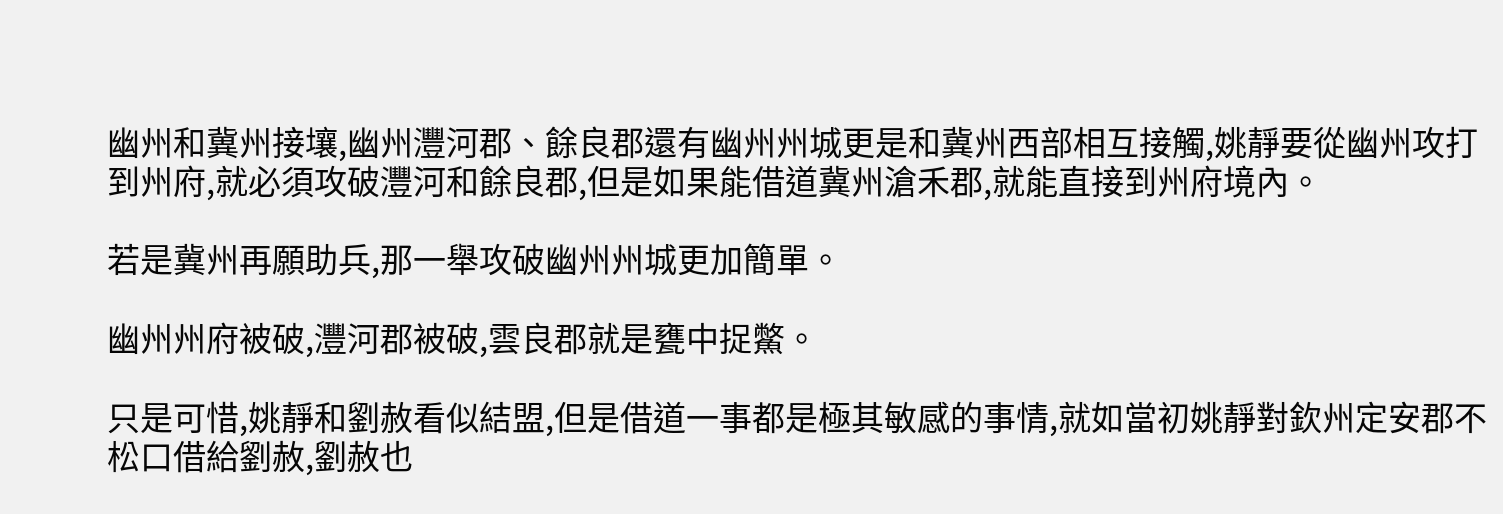幽州和冀州接壤,幽州灃河郡、餘良郡還有幽州州城更是和冀州西部相互接觸,姚靜要從幽州攻打到州府,就必須攻破灃河和餘良郡,但是如果能借道冀州滄禾郡,就能直接到州府境內。

若是冀州再願助兵,那一舉攻破幽州州城更加簡單。

幽州州府被破,灃河郡被破,雲良郡就是甕中捉鱉。

只是可惜,姚靜和劉赦看似結盟,但是借道一事都是極其敏感的事情,就如當初姚靜對欽州定安郡不松口借給劉赦,劉赦也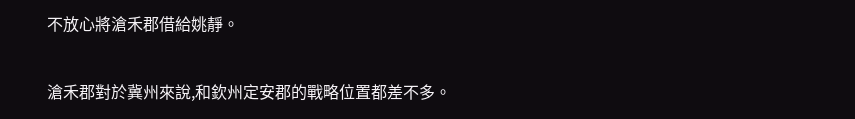不放心將滄禾郡借給姚靜。

滄禾郡對於冀州來說,和欽州定安郡的戰略位置都差不多。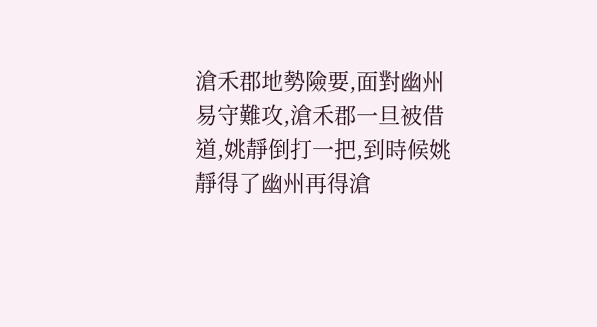滄禾郡地勢險要,面對幽州易守難攻,滄禾郡一旦被借道,姚靜倒打一把,到時候姚靜得了幽州再得滄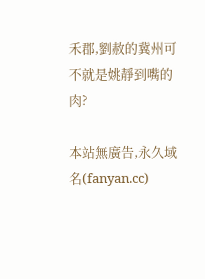禾郡,劉赦的冀州可不就是姚靜到嘴的肉?

本站無廣告,永久域名(fanyan.cc)